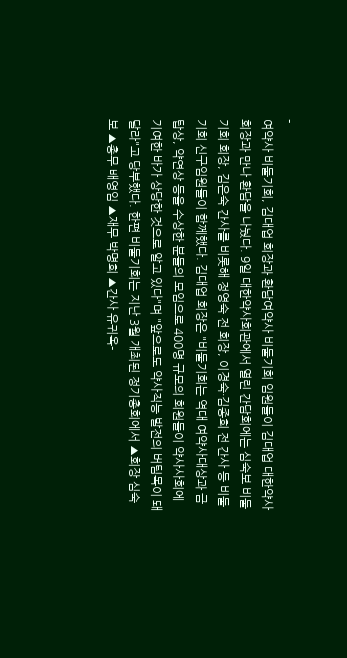-
여약사 비둘기회, 김대업 회장과 환담여약사 비둘기회 임원들이 김대업 대한약사회장과 만나 환담을 나눴다. 9일 대한약사회관에서 열린 간담회에는 심숙보 비둘기회 회장, 김은숙 간사를 비롯해 정영숙 전 회장, 이경숙·김종희 전 간사 등 비둘기회 신구임원들이 함께했다. 김대업 회장은 "비둘기회는 역대 여약사대상과 금탑상, 약연상 등을 수상한 분들의 모임으로 400명 규모의 회원들이 약사사회에 기여한 바가 상당한 것으로 알고 있다"며 "앞으로도 약사직능 발전의 버팀목이 돼달라"고 당부했다. 한편 비둘기회는 지난 3월 개최된 정기총회에서 ▲회장 심숙보 ▲총무 배영임 ▲재무 박명희 ▲간사 유귀옥-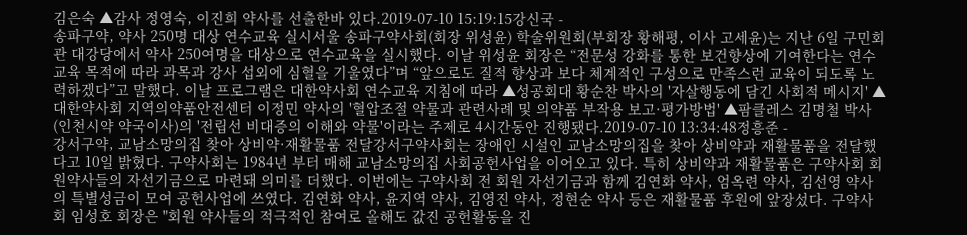김은숙 ▲감사 정영숙, 이진희 약사를 선출한바 있다.2019-07-10 15:19:15강신국 -
송파구약, 약사 250명 대상 연수교육 실시서울 송파구약사회(회장 위성윤) 학술위원회(부회장 황해평, 이사 고세윤)는 지난 6일 구민회관 대강당에서 약사 250여명을 대상으로 연수교육을 실시했다. 이날 위성윤 회장은 “전문성 강화를 통한 보건향상에 기여한다는 연수교육 목적에 따라 과목과 강사 섭외에 심혈을 기울였다”며 “앞으로도 질적 향상과 보다 체계적인 구성으로 만족스런 교육이 되도록 노력하겠다”고 말했다. 이날 프로그램은 대한약사회 연수교육 지침에 따라 ▲성공회대 황순찬 박사의 '자살행동에 담긴 사회적 메시지' ▲대한약사회 지역의약품안전센터 이정민 약사의 '혈압조절 약물과 관련사례 및 의약품 부작용 보고·평가방법' ▲팜클레스 김명철 박사(인천시약 약국이사)의 '전립선 비대증의 이해와 약물'이라는 주제로 4시간동안 진행됐다.2019-07-10 13:34:48정흥준 -
강서구약, 교남소망의집 찾아 상비약·재활물품 전달강서구약사회는 장애인 시설인 교남소망의집을 찾아 상비약과 재활물품을 전달했다고 10일 밝혔다. 구약사회는 1984년 부터 매해 교남소망의집 사회공헌사업을 이어오고 있다. 특히 상비약과 재활물품은 구약사회 회원약사들의 자선기금으로 마련돼 의미를 더했다. 이번에는 구약사회 전 회원 자선기금과 함께 김연화 약사, 엄옥련 약사, 김선영 약사의 특별성금이 모여 공헌사업에 쓰였다. 김연화 약사, 윤지역 약사, 김영진 약사, 정현순 약사 등은 재활물품 후원에 앞장섰다. 구약사회 임성호 회장은 "회원 약사들의 적극적인 참여로 올해도 값진 공헌활동을 진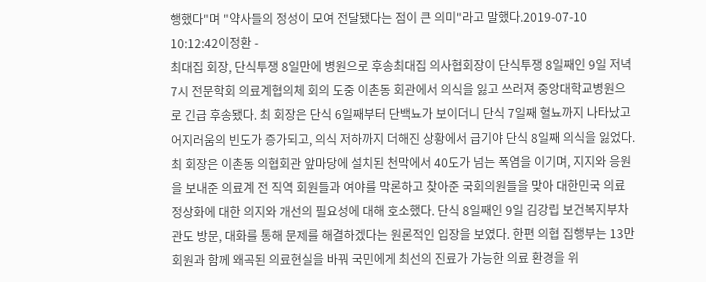행했다"며 "약사들의 정성이 모여 전달됐다는 점이 큰 의미"라고 말했다.2019-07-10 10:12:42이정환 -
최대집 회장, 단식투쟁 8일만에 병원으로 후송최대집 의사협회장이 단식투쟁 8일째인 9일 저녁 7시 전문학회 의료계협의체 회의 도중 이촌동 회관에서 의식을 잃고 쓰러져 중앙대학교병원으로 긴급 후송됐다. 최 회장은 단식 6일째부터 단백뇨가 보이더니 단식 7일째 혈뇨까지 나타났고 어지러움의 빈도가 증가되고, 의식 저하까지 더해진 상황에서 급기야 단식 8일째 의식을 잃었다. 최 회장은 이촌동 의협회관 앞마당에 설치된 천막에서 40도가 넘는 폭염을 이기며, 지지와 응원을 보내준 의료계 전 직역 회원들과 여야를 막론하고 찾아준 국회의원들을 맞아 대한민국 의료 정상화에 대한 의지와 개선의 필요성에 대해 호소했다. 단식 8일째인 9일 김강립 보건복지부차관도 방문, 대화를 통해 문제를 해결하겠다는 원론적인 입장을 보였다. 한편 의협 집행부는 13만 회원과 함께 왜곡된 의료현실을 바꿔 국민에게 최선의 진료가 가능한 의료 환경을 위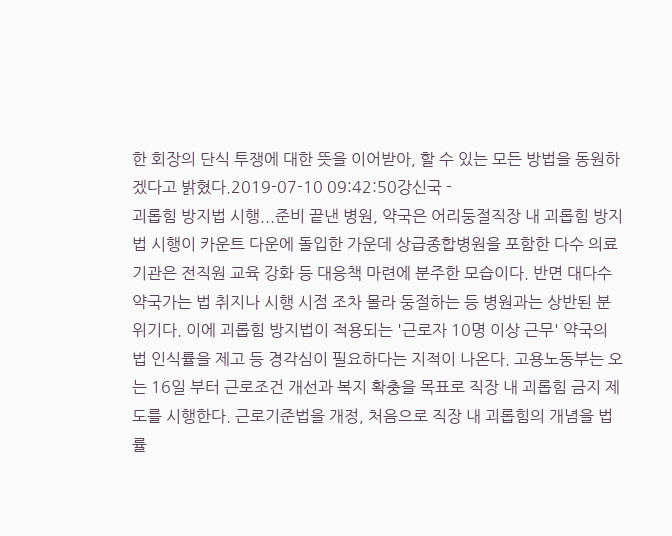한 회장의 단식 투쟁에 대한 뜻을 이어받아, 할 수 있는 모든 방법을 동원하겠다고 밝혔다.2019-07-10 09:42:50강신국 -
괴롭힘 방지법 시행...준비 끝낸 병원, 약국은 어리둥절직장 내 괴롭힘 방지법 시행이 카운트 다운에 돌입한 가운데 상급종합병원을 포함한 다수 의료기관은 전직원 교육 강화 등 대응책 마련에 분주한 모습이다. 반면 대다수 약국가는 법 취지나 시행 시점 조차 몰라 둥절하는 등 병원과는 상반된 분위기다. 이에 괴롭힘 방지법이 적용되는 '근로자 10명 이상 근무' 약국의 법 인식률을 제고 등 경각심이 필요하다는 지적이 나온다. 고용노동부는 오는 16일 부터 근로조건 개선과 복지 확충을 목표로 직장 내 괴롭힘 금지 제도를 시행한다. 근로기준법을 개정, 처음으로 직장 내 괴롭힘의 개념을 법률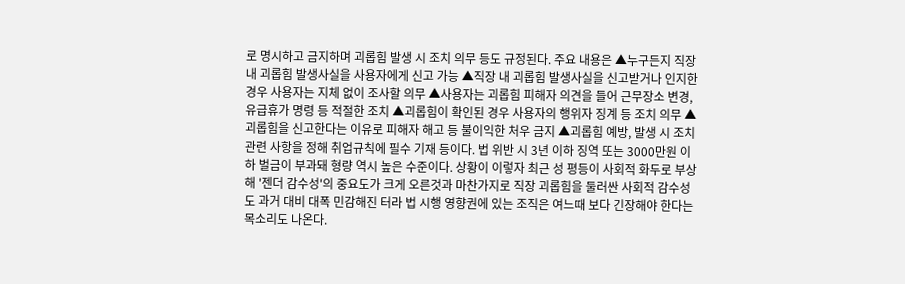로 명시하고 금지하며 괴롭힘 발생 시 조치 의무 등도 규정된다. 주요 내용은 ▲누구든지 직장 내 괴롭힘 발생사실을 사용자에게 신고 가능 ▲직장 내 괴롭힘 발생사실을 신고받거나 인지한 경우 사용자는 지체 없이 조사할 의무 ▲사용자는 괴롭힘 피해자 의견을 들어 근무장소 변경, 유급휴가 명령 등 적절한 조치 ▲괴롭힘이 확인된 경우 사용자의 행위자 징계 등 조치 의무 ▲괴롭힘을 신고한다는 이유로 피해자 해고 등 불이익한 처우 금지 ▲괴롭힘 예방, 발생 시 조치 관련 사항을 정해 취업규칙에 필수 기재 등이다. 법 위반 시 3년 이하 징역 또는 3000만원 이하 벌금이 부과돼 형량 역시 높은 수준이다. 상황이 이렇자 최근 성 평등이 사회적 화두로 부상해 '젠더 감수성'의 중요도가 크게 오른것과 마찬가지로 직장 괴롭힘을 둘러싼 사회적 감수성도 과거 대비 대폭 민감해진 터라 법 시행 영향권에 있는 조직은 여느때 보다 긴장해야 한다는 목소리도 나온다.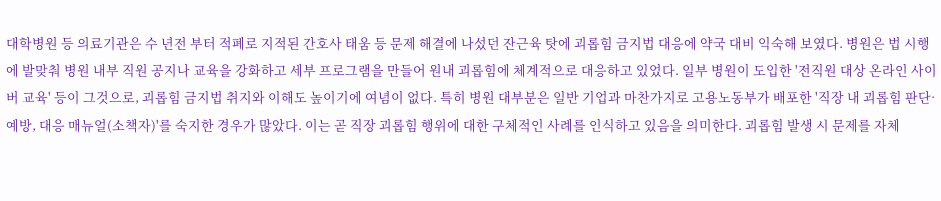대학병원 등 의료기관은 수 년전 부터 적폐로 지적된 간호사 태움 등 문제 해결에 나섰던 잔근육 탓에 괴롭힘 금지법 대응에 약국 대비 익숙해 보였다. 병원은 법 시행에 발맞춰 병원 내부 직원 공지나 교육을 강화하고 세부 프로그램을 만들어 원내 괴롭힘에 체계적으로 대응하고 있었다. 일부 병원이 도입한 '전직원 대상 온라인 사이버 교육' 등이 그것으로, 괴롭힘 금지법 취지와 이해도 높이기에 여념이 없다. 특히 병원 대부분은 일반 기업과 마찬가지로 고용노동부가 배포한 '직장 내 괴롭힘 판단·예방, 대응 매뉴얼(소책자)'를 숙지한 경우가 많았다. 이는 곧 직장 괴롭힘 행위에 대한 구체적인 사례를 인식하고 있음을 의미한다. 괴롭힘 발생 시 문제를 자체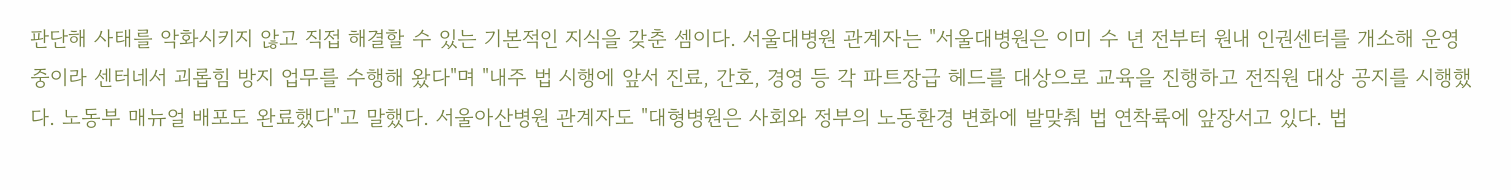판단해 사태를 악화시키지 않고 직접 해결할 수 있는 기본적인 지식을 갖춘 셈이다. 서울대병원 관계자는 "서울대병원은 이미 수 년 전부터 원내 인권센터를 개소해 운영중이라 센터네서 괴롭힘 방지 업무를 수행해 왔다"며 "내주 법 시행에 앞서 진료, 간호, 경영 등 각 파트장급 헤드를 대상으로 교육을 진행하고 전직원 대상 공지를 시행했다. 노동부 매뉴얼 배포도 완료했다"고 말했다. 서울아산병원 관계자도 "대형병원은 사회와 정부의 노동환경 변화에 발맞춰 법 연착륙에 앞장서고 있다. 법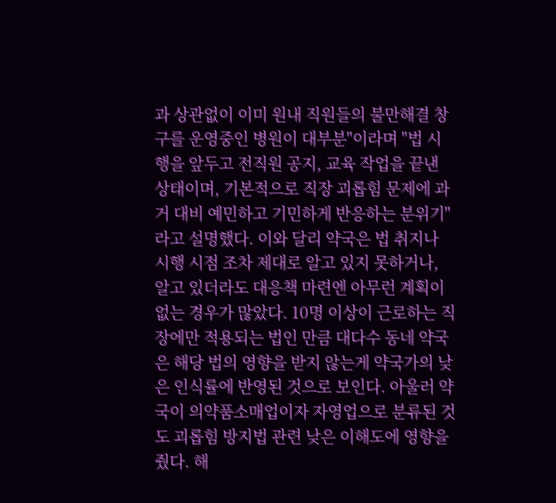과 상관없이 이미 원내 직원들의 불만해결 창구를 운영중인 병원이 대부분"이라며 "법 시행을 앞두고 전직원 공지, 교육 작업을 끝낸 상태이며, 기본적으로 직장 괴롭힘 문제에 과거 대비 예민하고 기민하게 반응하는 분위기"라고 설명했다. 이와 달리 약국은 법 취지나 시행 시점 조차 제대로 알고 있지 못하거나, 알고 있더라도 대응책 마련엔 아무런 계획이 없는 경우가 많았다. 10명 이상이 근로하는 직장에만 적용되는 법인 만큼 대다수 동네 약국은 해당 법의 영향을 받지 않는게 약국가의 낮은 인식률에 반영된 것으로 보인다. 아울러 약국이 의약품소매업이자 자영업으로 분류된 것도 괴롭힘 방지법 관련 낮은 이해도에 영향을 줬다. 해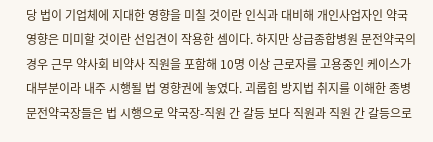당 법이 기업체에 지대한 영향을 미칠 것이란 인식과 대비해 개인사업자인 약국 영향은 미미할 것이란 선입견이 작용한 셈이다. 하지만 상급종합병원 문전약국의 경우 근무 약사회 비약사 직원을 포함해 10명 이상 근로자를 고용중인 케이스가 대부분이라 내주 시행될 법 영향권에 놓였다. 괴롭힘 방지법 취지를 이해한 종병 문전약국장들은 법 시행으로 약국장-직원 간 갈등 보다 직원과 직원 간 갈등으로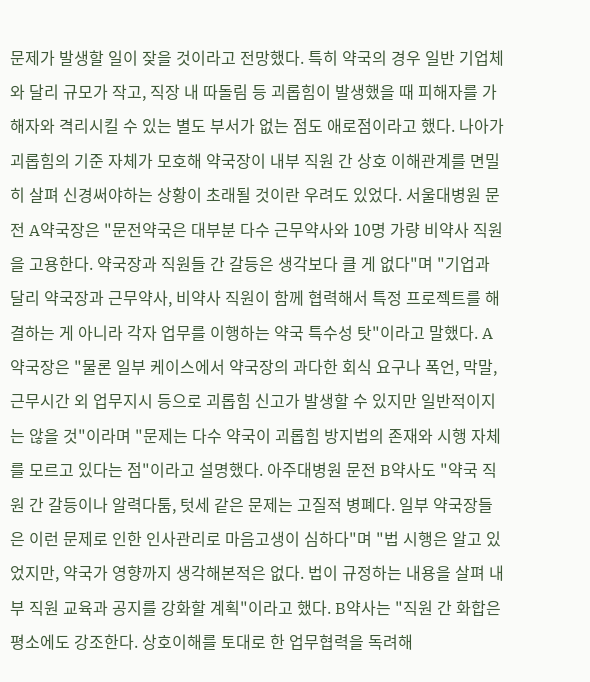문제가 발생할 일이 잦을 것이라고 전망했다. 특히 약국의 경우 일반 기업체와 달리 규모가 작고, 직장 내 따돌림 등 괴롭힘이 발생했을 때 피해자를 가해자와 격리시킬 수 있는 별도 부서가 없는 점도 애로점이라고 했다. 나아가 괴롭힘의 기준 자체가 모호해 약국장이 내부 직원 간 상호 이해관계를 면밀히 살펴 신경써야하는 상황이 초래될 것이란 우려도 있었다. 서울대병원 문전 A약국장은 "문전약국은 대부분 다수 근무약사와 10명 가량 비약사 직원을 고용한다. 약국장과 직원들 간 갈등은 생각보다 클 게 없다"며 "기업과 달리 약국장과 근무약사, 비약사 직원이 함께 협력해서 특정 프로젝트를 해결하는 게 아니라 각자 업무를 이행하는 약국 특수성 탓"이라고 말했다. A약국장은 "물론 일부 케이스에서 약국장의 과다한 회식 요구나 폭언, 막말, 근무시간 외 업무지시 등으로 괴롭힘 신고가 발생할 수 있지만 일반적이지는 않을 것"이라며 "문제는 다수 약국이 괴롭힘 방지법의 존재와 시행 자체를 모르고 있다는 점"이라고 설명했다. 아주대병원 문전 B약사도 "약국 직원 간 갈등이나 알력다툼, 텃세 같은 문제는 고질적 병폐다. 일부 약국장들은 이런 문제로 인한 인사관리로 마음고생이 심하다"며 "법 시행은 알고 있었지만, 약국가 영향까지 생각해본적은 없다. 법이 규정하는 내용을 살펴 내부 직원 교육과 공지를 강화할 계획"이라고 했다. B약사는 "직원 간 화합은 평소에도 강조한다. 상호이해를 토대로 한 업무협력을 독려해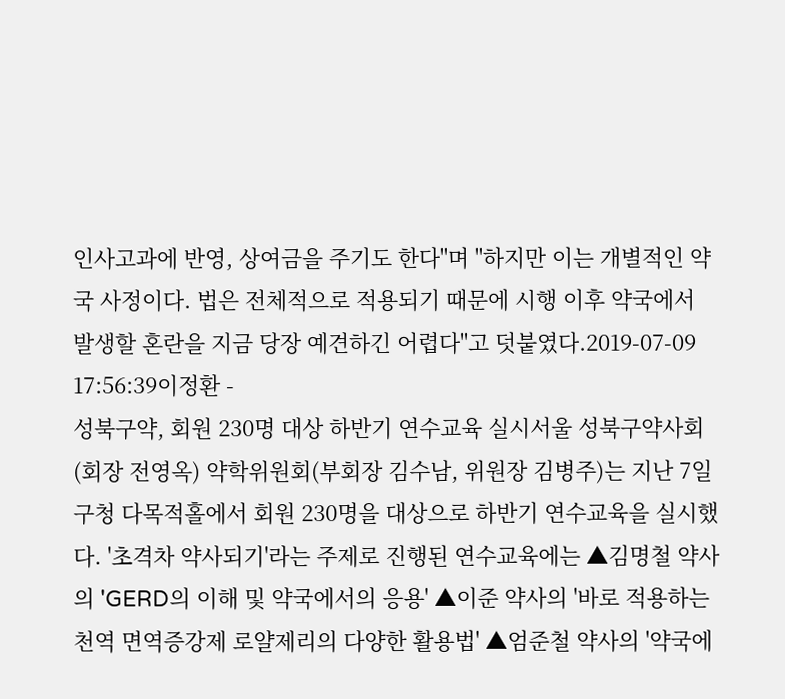인사고과에 반영, 상여금을 주기도 한다"며 "하지만 이는 개별적인 약국 사정이다. 법은 전체적으로 적용되기 때문에 시행 이후 약국에서 발생할 혼란을 지금 당장 예견하긴 어렵다"고 덧붙였다.2019-07-09 17:56:39이정환 -
성북구약, 회원 230명 대상 하반기 연수교육 실시서울 성북구약사회(회장 전영옥) 약학위원회(부회장 김수남, 위원장 김병주)는 지난 7일 구청 다목적홀에서 회원 230명을 대상으로 하반기 연수교육을 실시했다. '초격차 약사되기'라는 주제로 진행된 연수교육에는 ▲김명철 약사의 'GERD의 이해 및 약국에서의 응용' ▲이준 약사의 '바로 적용하는 천역 면역증강제 로얄제리의 다양한 활용법' ▲엄준철 약사의 '약국에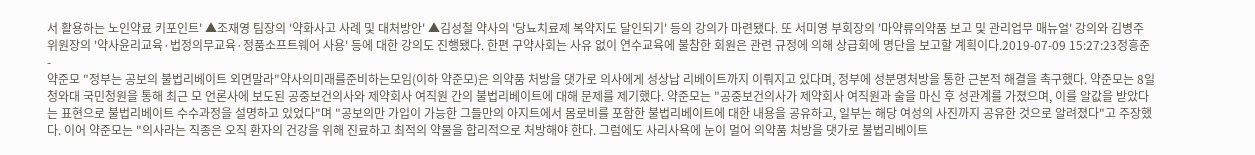서 활용하는 노인약료 키포인트' ▲조재영 팀장의 '약화사고 사례 및 대처방안' ▲김성철 약사의 '당뇨치료제 복약지도 달인되기' 등의 강의가 마련됐다. 또 서미영 부회장의 '마약류의약품 보고 및 관리업무 매뉴얼' 강의와 김병주 위원장의 '약사윤리교육·법정의무교육·정품소프트웨어 사용' 등에 대한 강의도 진행됐다. 한편 구약사회는 사유 없이 연수교육에 불참한 회원은 관련 규정에 의해 상급회에 명단을 보고할 계획이다.2019-07-09 15:27:23정흥준 -
약준모 "정부는 공보의 불법리베이트 외면말라"약사의미래를준비하는모임(이하 약준모)은 의약품 처방을 댓가로 의사에게 성상납 리베이트까지 이뤄지고 있다며, 정부에 성분명처방을 통한 근본적 해결을 촉구했다. 약준모는 8일 청와대 국민청원을 통해 최근 모 언론사에 보도된 공중보건의사와 제약회사 여직원 간의 불법리베이트에 대해 문제를 제기했다. 약준모는 "공중보건의사가 제약회사 여직원과 술을 마신 후 성관계를 가졌으며, 이를 알값을 받았다는 표현으로 불법리베이트 수수과정을 설명하고 있었다"며 "공보의만 가입이 가능한 그들만의 아지트에서 몸로비를 포함한 불법리베이트에 대한 내용을 공유하고, 일부는 해당 여성의 사진까지 공유한 것으로 알려졌다"고 주장했다. 이어 약준모는 "의사라는 직종은 오직 환자의 건강을 위해 진료하고 최적의 약물을 합리적으로 처방해야 한다. 그럼에도 사리사욕에 눈이 멀어 의약품 처방을 댓가로 불법리베이트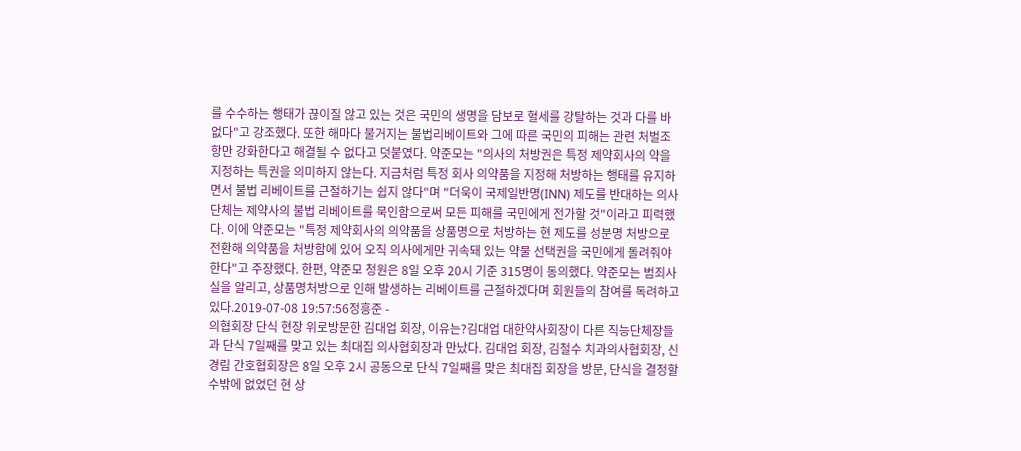를 수수하는 행태가 끊이질 않고 있는 것은 국민의 생명을 담보로 혈세를 강탈하는 것과 다를 바 없다"고 강조했다. 또한 해마다 불거지는 불법리베이트와 그에 따른 국민의 피해는 관련 처벌조항만 강화한다고 해결될 수 없다고 덧붙였다. 약준모는 "의사의 처방권은 특정 제약회사의 약을 지정하는 특권을 의미하지 않는다. 지금처럼 특정 회사 의약품을 지정해 처방하는 행태를 유지하면서 불법 리베이트를 근절하기는 쉽지 않다"며 "더욱이 국제일반명(INN) 제도를 반대하는 의사단체는 제약사의 불법 리베이트를 묵인함으로써 모든 피해를 국민에게 전가할 것"이라고 피력했다. 이에 약준모는 "특정 제약회사의 의약품을 상품명으로 처방하는 현 제도를 성분명 처방으로 전환해 의약품을 처방함에 있어 오직 의사에게만 귀속돼 있는 약물 선택권을 국민에게 돌려줘야한다"고 주장했다. 한편, 약준모 청원은 8일 오후 20시 기준 315명이 동의했다. 약준모는 범죄사실을 알리고, 상품명처방으로 인해 발생하는 리베이트를 근절하겠다며 회원들의 참여를 독려하고 있다.2019-07-08 19:57:56정흥준 -
의협회장 단식 현장 위로방문한 김대업 회장, 이유는?김대업 대한약사회장이 다른 직능단체장들과 단식 7일째를 맞고 있는 최대집 의사협회장과 만났다. 김대업 회장, 김철수 치과의사협회장, 신경림 간호협회장은 8일 오후 2시 공동으로 단식 7일째를 맞은 최대집 회장을 방문, 단식을 결정할 수밖에 없었던 현 상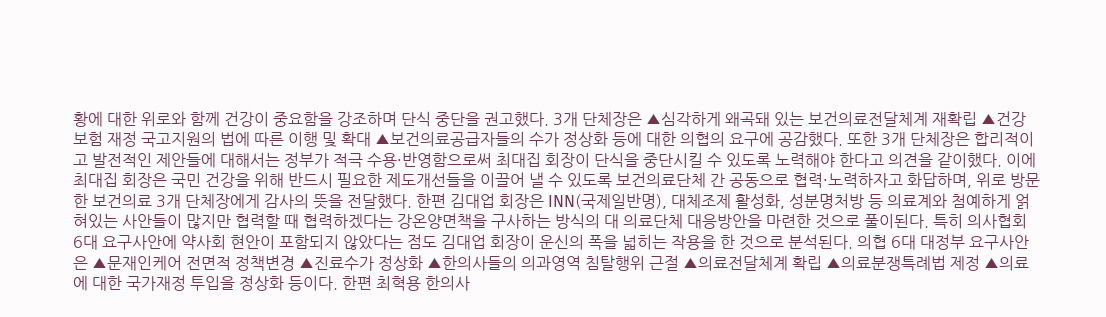황에 대한 위로와 함께 건강이 중요함을 강조하며 단식 중단을 권고했다. 3개 단체장은 ▲심각하게 왜곡돼 있는 보건의료전달체계 재확립 ▲건강보험 재정 국고지원의 법에 따른 이행 및 확대 ▲보건의료공급자들의 수가 정상화 등에 대한 의협의 요구에 공감했다. 또한 3개 단체장은 합리적이고 발전적인 제안들에 대해서는 정부가 적극 수용·반영함으로써 최대집 회장이 단식을 중단시킬 수 있도록 노력해야 한다고 의견을 같이했다. 이에 최대집 회장은 국민 건강을 위해 반드시 필요한 제도개선들을 이끌어 낼 수 있도록 보건의료단체 간 공동으로 협력·노력하자고 화답하며, 위로 방문한 보건의료 3개 단체장에게 감사의 뜻을 전달했다. 한편 김대업 회장은 INN(국제일반명), 대체조제 활성화, 성분명처방 등 의료계와 첨예하게 얽혀있는 사안들이 많지만 협력할 때 협력하겠다는 강온양면책을 구사하는 방식의 대 의료단체 대응방안을 마련한 것으로 풀이된다. 특히 의사협회 6대 요구사안에 약사회 현안이 포함되지 않았다는 점도 김대업 회장이 운신의 폭을 넓히는 작용을 한 것으로 분석된다. 의협 6대 대정부 요구사안은 ▲문재인케어 전면적 정책변경 ▲진료수가 정상화 ▲한의사들의 의과영역 침탈행위 근절 ▲의료전달체계 확립 ▲의료분쟁특례법 제정 ▲의료에 대한 국가재정 투입을 정상화 등이다. 한편 최혁용 한의사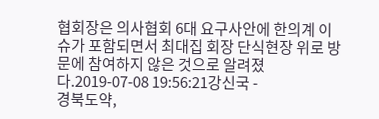협회장은 의사협회 6대 요구사안에 한의계 이슈가 포함되면서 최대집 회장 단식현장 위로 방문에 참여하지 않은 것으로 알려졌다.2019-07-08 19:56:21강신국 -
경북도약,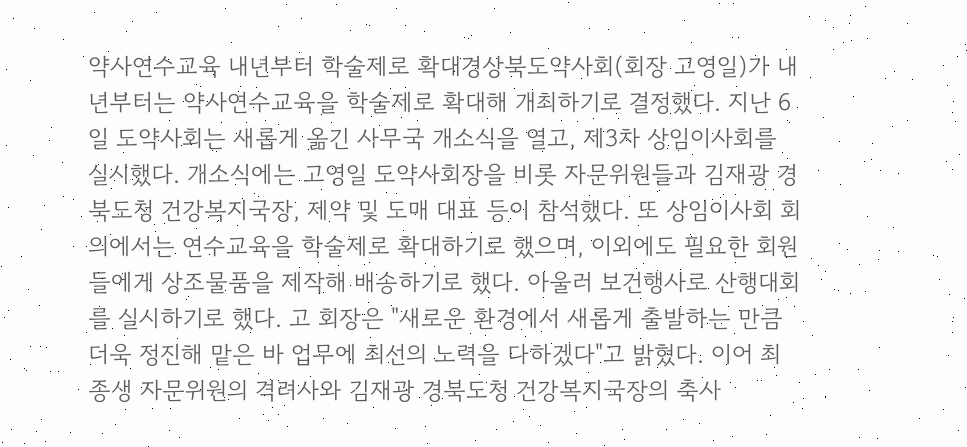약사연수교육 내년부터 학술제로 확대경상북도약사회(회장 고영일)가 내년부터는 약사연수교육을 학술제로 확대해 개최하기로 결정했다. 지난 6일 도약사회는 새롭게 옮긴 사무국 개소식을 열고, 제3차 상임이사회를 실시했다. 개소식에는 고영일 도약사회장을 비롯 자문위원들과 김재광 경북도청 건강복지국장, 제약 및 도매 대표 등이 참석했다. 또 상임이사회 회의에서는 연수교육을 학술제로 확대하기로 했으며, 이외에도 필요한 회원들에게 상조물품을 제작해 배송하기로 했다. 아울러 보건행사로 산행대회를 실시하기로 했다. 고 회장은 "새로운 환경에서 새롭게 출발하는 만큼 더욱 정진해 맡은 바 업무에 최선의 노력을 다하겠다"고 밝혔다. 이어 최종생 자문위원의 격려사와 김재광 경북도청 건강복지국장의 축사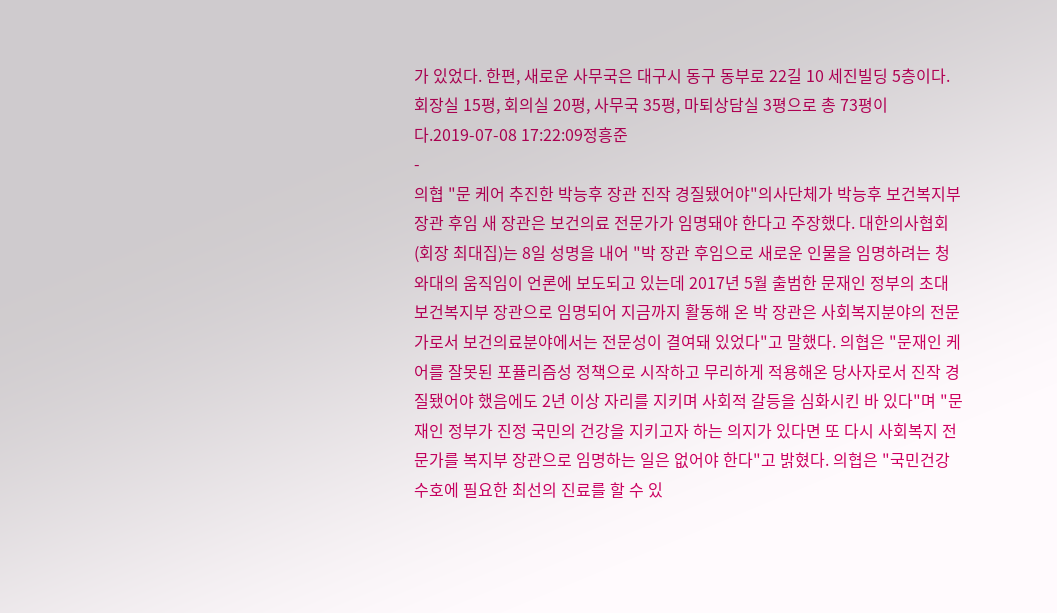가 있었다. 한편, 새로운 사무국은 대구시 동구 동부로 22길 10 세진빌딩 5층이다. 회장실 15평, 회의실 20평, 사무국 35평, 마퇴상담실 3평으로 총 73평이다.2019-07-08 17:22:09정흥준
-
의협 "문 케어 추진한 박능후 장관 진작 경질됐어야"의사단체가 박능후 보건복지부장관 후임 새 장관은 보건의료 전문가가 임명돼야 한다고 주장했다. 대한의사협회(회장 최대집)는 8일 성명을 내어 "박 장관 후임으로 새로운 인물을 임명하려는 청와대의 움직임이 언론에 보도되고 있는데 2017년 5월 출범한 문재인 정부의 초대 보건복지부 장관으로 임명되어 지금까지 활동해 온 박 장관은 사회복지분야의 전문가로서 보건의료분야에서는 전문성이 결여돼 있었다"고 말했다. 의협은 "문재인 케어를 잘못된 포퓰리즘성 정책으로 시작하고 무리하게 적용해온 당사자로서 진작 경질됐어야 했음에도 2년 이상 자리를 지키며 사회적 갈등을 심화시킨 바 있다"며 "문재인 정부가 진정 국민의 건강을 지키고자 하는 의지가 있다면 또 다시 사회복지 전문가를 복지부 장관으로 임명하는 일은 없어야 한다"고 밝혔다. 의협은 "국민건강 수호에 필요한 최선의 진료를 할 수 있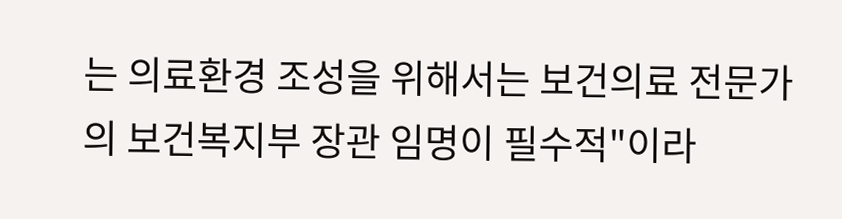는 의료환경 조성을 위해서는 보건의료 전문가의 보건복지부 장관 임명이 필수적"이라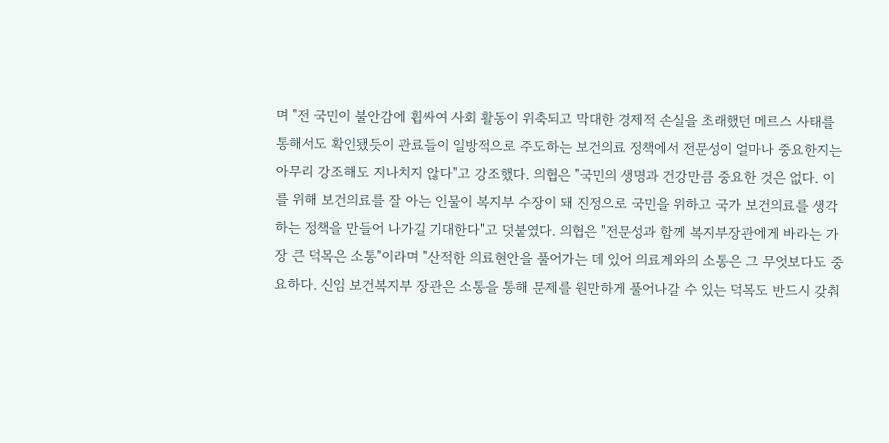며 "전 국민이 불안감에 휩싸여 사회 활동이 위축되고 막대한 경제적 손실을 초래했던 메르스 사태를 통해서도 확인됐듯이 관료들이 일방적으로 주도하는 보건의료 정책에서 전문성이 얼마나 중요한지는 아무리 강조해도 지나치지 않다"고 강조했다. 의협은 "국민의 생명과 건강만큼 중요한 것은 없다. 이를 위해 보건의료를 잘 아는 인물이 복지부 수장이 돼 진정으로 국민을 위하고 국가 보건의료를 생각하는 정책을 만들어 나가길 기대한다"고 덧붙였다. 의협은 "전문성과 함께 복지부장관에게 바라는 가장 큰 덕목은 소통"이라며 "산적한 의료현안을 풀어가는 데 있어 의료계와의 소통은 그 무엇보다도 중요하다. 신임 보건복지부 장관은 소통을 통해 문제를 원만하게 풀어나갈 수 있는 덕목도 반드시 갖춰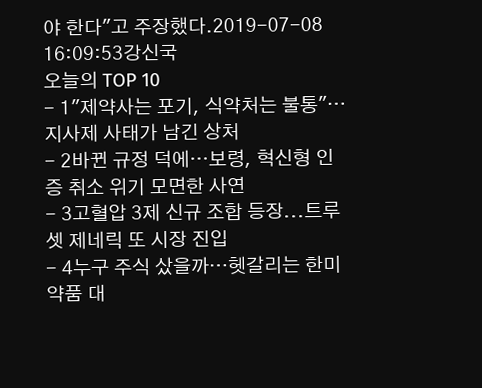야 한다"고 주장했다.2019-07-08 16:09:53강신국
오늘의 TOP 10
- 1"제약사는 포기, 식약처는 불통"…지사제 사태가 남긴 상처
- 2바뀐 규정 덕에…보령, 혁신형 인증 취소 위기 모면한 사연
- 3고혈압 3제 신규 조합 등장...트루셋 제네릭 또 시장 진입
- 4누구 주식 샀을까…헷갈리는 한미약품 대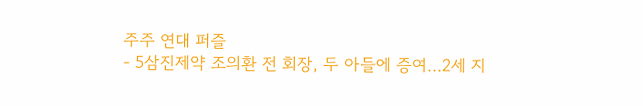주주 연대 퍼즐
- 5삼진제약 조의환 전 회장, 두 아들에 증여…2세 지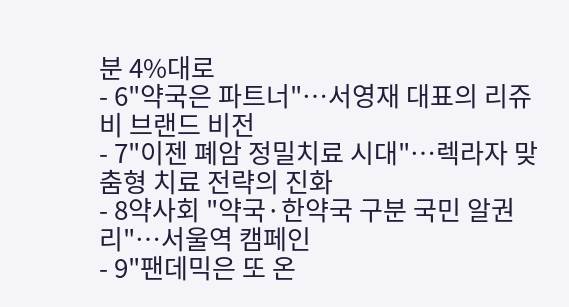분 4%대로
- 6"약국은 파트너"…서영재 대표의 리쥬비 브랜드 비전
- 7"이젠 폐암 정밀치료 시대"…렉라자 맞춤형 치료 전략의 진화
- 8약사회 "약국·한약국 구분 국민 알권리"…서울역 캠페인
- 9"팬데믹은 또 온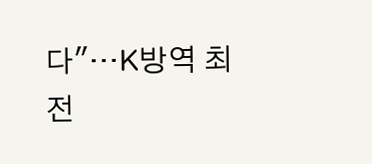다"…K방역 최전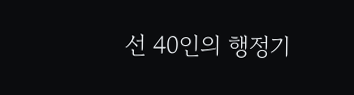선 40인의 행정기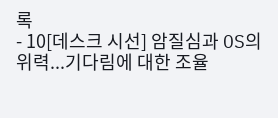록
- 10[데스크 시선] 암질심과 OS의 위력...기다림에 대한 조율